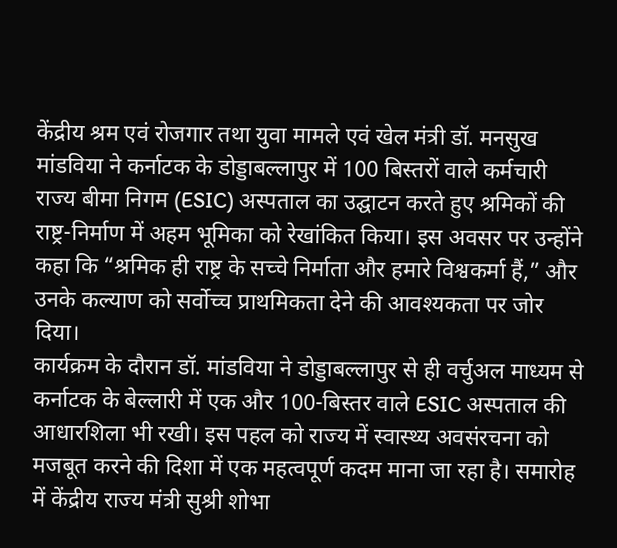केंद्रीय श्रम एवं रोजगार तथा युवा मामले एवं खेल मंत्री डॉ. मनसुख मांडविया ने कर्नाटक के डोड्डाबल्लापुर में 100 बिस्तरों वाले कर्मचारी राज्य बीमा निगम (ESIC) अस्पताल का उद्घाटन करते हुए श्रमिकों की राष्ट्र-निर्माण में अहम भूमिका को रेखांकित किया। इस अवसर पर उन्होंने कहा कि “श्रमिक ही राष्ट्र के सच्चे निर्माता और हमारे विश्वकर्मा हैं,” और उनके कल्याण को सर्वोच्च प्राथमिकता देने की आवश्यकता पर जोर दिया।
कार्यक्रम के दौरान डॉ. मांडविया ने डोड्डाबल्लापुर से ही वर्चुअल माध्यम से कर्नाटक के बेल्लारी में एक और 100-बिस्तर वाले ESIC अस्पताल की आधारशिला भी रखी। इस पहल को राज्य में स्वास्थ्य अवसंरचना को मजबूत करने की दिशा में एक महत्वपूर्ण कदम माना जा रहा है। समारोह में केंद्रीय राज्य मंत्री सुश्री शोभा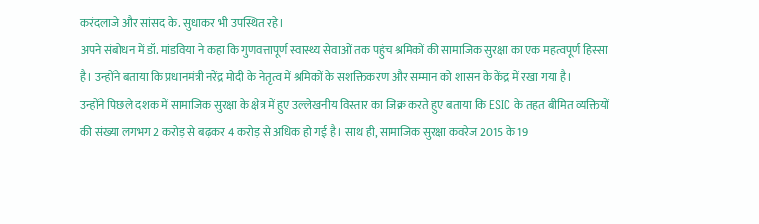करंदलाजे और सांसद के. सुधाकर भी उपस्थित रहे।
अपने संबोधन में डॉ. मांडविया ने कहा कि गुणवत्तापूर्ण स्वास्थ्य सेवाओं तक पहुंच श्रमिकों की सामाजिक सुरक्षा का एक महत्वपूर्ण हिस्सा है। उन्होंने बताया कि प्रधानमंत्री नरेंद्र मोदी के नेतृत्व में श्रमिकों के सशक्तिकरण और सम्मान को शासन के केंद्र में रखा गया है।
उन्होंने पिछले दशक में सामाजिक सुरक्षा के क्षेत्र में हुए उल्लेखनीय विस्तार का जिक्र करते हुए बताया कि ESIC के तहत बीमित व्यक्तियों की संख्या लगभग 2 करोड़ से बढ़कर 4 करोड़ से अधिक हो गई है। साथ ही, सामाजिक सुरक्षा कवरेज 2015 के 19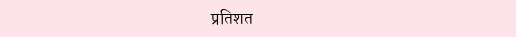प्रतिशत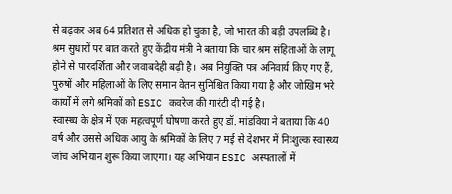से बढ़कर अब 64 प्रतिशत से अधिक हो चुका है, जो भारत की बड़ी उपलब्धि है।
श्रम सुधारों पर बात करते हुए केंद्रीय मंत्री ने बताया कि चार श्रम संहिताओं के लागू होने से पारदर्शिता और जवाबदेही बढ़ी है। अब नियुक्ति पत्र अनिवार्य किए गए हैं, पुरुषों और महिलाओं के लिए समान वेतन सुनिश्चित किया गया है और जोखिम भरे कार्यों में लगे श्रमिकों को ESIC कवरेज की गारंटी दी गई है।
स्वास्थ्य के क्षेत्र में एक महत्वपूर्ण घोषणा करते हुए डॉ. मांडविया ने बताया कि 40 वर्ष और उससे अधिक आयु के श्रमिकों के लिए 7 मई से देशभर में निःशुल्क स्वास्थ्य जांच अभियान शुरू किया जाएगा। यह अभियान ESIC अस्पतालों में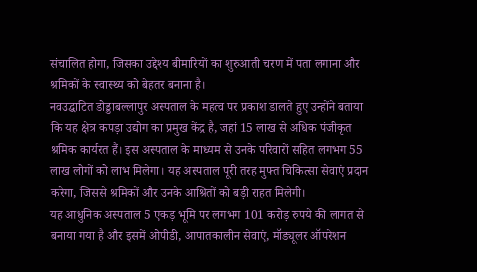संचालित होगा, जिसका उद्देश्य बीमारियों का शुरुआती चरण में पता लगाना और श्रमिकों के स्वास्थ्य को बेहतर बनाना है।
नवउद्घाटित डोड्डाबल्लापुर अस्पताल के महत्व पर प्रकाश डालते हुए उन्होंने बताया कि यह क्षेत्र कपड़ा उद्योग का प्रमुख केंद्र है, जहां 15 लाख से अधिक पंजीकृत श्रमिक कार्यरत हैं। इस अस्पताल के माध्यम से उनके परिवारों सहित लगभग 55 लाख लोगों को लाभ मिलेगा। यह अस्पताल पूरी तरह मुफ्त चिकित्सा सेवाएं प्रदान करेगा, जिससे श्रमिकों और उनके आश्रितों को बड़ी राहत मिलेगी।
यह आधुनिक अस्पताल 5 एकड़ भूमि पर लगभग 101 करोड़ रुपये की लागत से बनाया गया है और इसमें ओपीडी, आपातकालीन सेवाएं, मॉड्यूलर ऑपरेशन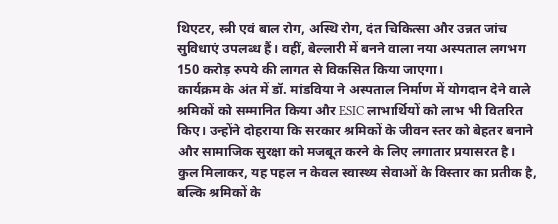थिएटर, स्त्री एवं बाल रोग, अस्थि रोग, दंत चिकित्सा और उन्नत जांच सुविधाएं उपलब्ध हैं। वहीं, बेल्लारी में बनने वाला नया अस्पताल लगभग 150 करोड़ रुपये की लागत से विकसित किया जाएगा।
कार्यक्रम के अंत में डॉ. मांडविया ने अस्पताल निर्माण में योगदान देने वाले श्रमिकों को सम्मानित किया और ESIC लाभार्थियों को लाभ भी वितरित किए। उन्होंने दोहराया कि सरकार श्रमिकों के जीवन स्तर को बेहतर बनाने और सामाजिक सुरक्षा को मजबूत करने के लिए लगातार प्रयासरत है।
कुल मिलाकर, यह पहल न केवल स्वास्थ्य सेवाओं के विस्तार का प्रतीक है, बल्कि श्रमिकों के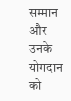सम्मान और उनके योगदान को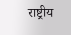राष्ट्रीय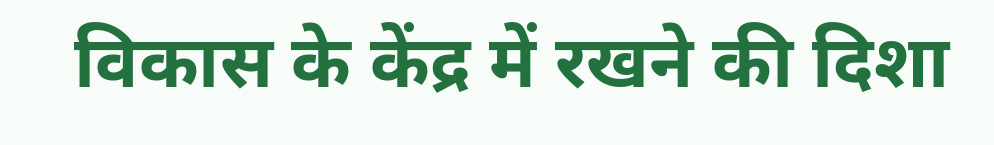विकास के केंद्र में रखने की दिशा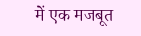में एक मजबूत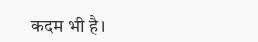कदम भी है।